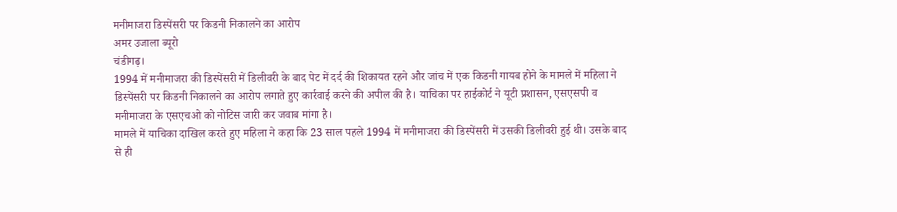मनीमाजरा डिस्पेंसरी पर किडनी निकालने का आरोप
अमर उजाला ब्यूरो
चंडीगढ़।
1994 में मनीमाजरा की डिस्पेंसरी में डिलीवरी के बाद पेट में दर्द की शिकायत रहने और जांच में एक किडनी गायब होने के मामले में महिला ने डिस्पेंसरी पर किडनी निकालने का आरोप लगाते हुए कार्रवाई करने की अपील की है। याचिका पर हाईकोर्ट ने यूटी प्रशासन, एसएसपी व मनीमाजरा के एसएचओ को नोटिस जारी कर जवाब मांगा है।
मामले में याचिका दाखिल करते हुए महिला ने कहा कि 23 साल पहले 1994 में मनीमाजरा की डिस्पेंसरी में उसकी डिलीवरी हुई थी। उसके बाद से ही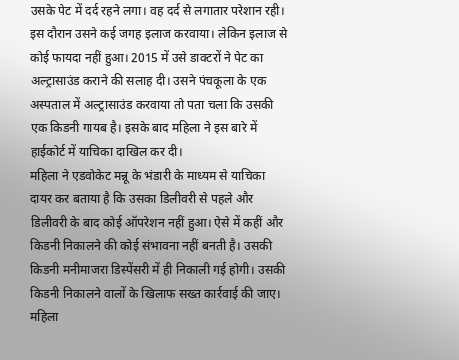उसके पेट में दर्द रहने लगा। वह दर्द से लगातार परेशान रही। इस दौरान उसने कई जगह इलाज करवाया। लेकिन इलाज से कोई फायदा नहीं हुआ। 2015 में उसे डाक्टरों ने पेट का अल्ट्रासाउंड कराने की सलाह दी। उसने पंचकूला के एक अस्पताल में अल्ट्रासाउंड करवाया तो पता चला कि उसकी एक किडनी गायब है। इसके बाद महिला ने इस बारे में हाईकोर्ट में याचिका दाखिल कर दी।
महिला ने एडवोकेट मन्नू के भंडारी के माध्यम से याचिका दायर कर बताया है कि उसका डिलीवरी से पहले और डिलीवरी के बाद कोई ऑपरेशन नहीं हुआ। ऐसे में कहीं और किडनी निकालने की कोई संभावना नहीं बनती है। उसकी किडनी मनीमाजरा डिस्पेंसरी में ही निकाली गई होगी। उसकी किडनी निकालने वालों के खिलाफ सख्त कार्रवाई की जाए। महिला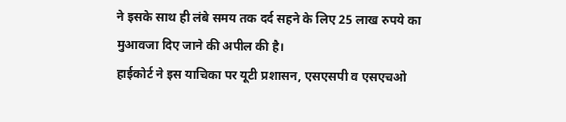ने इसके साथ ही लंबे समय तक दर्द सहने के लिए 25 लाख रुपये का मुआवजा दिए जाने की अपील की है।
हाईकोर्ट ने इस याचिका पर यूटी प्रशासन, एसएसपी व एसएचओ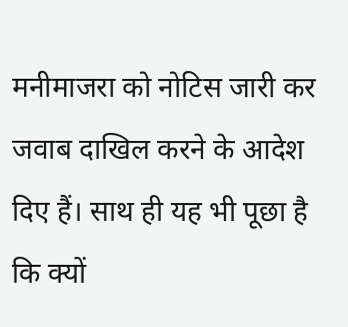मनीमाजरा को नोटिस जारी कर जवाब दाखिल करने के आदेश दिए हैं। साथ ही यह भी पूछा है कि क्यों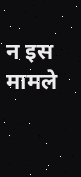न इस मामले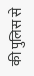की पुलिस से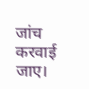जांच करवाई जाए।